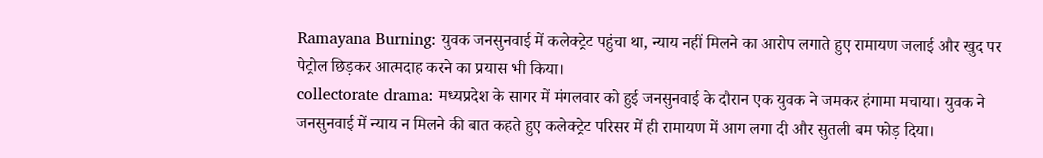Ramayana Burning: युवक जनसुनवाई में कलेक्ट्रेट पहुंचा था, न्याय नहीं मिलने का आरोप लगाते हुए रामायण जलाई और खुद पर पेट्रोल छिड़कर आत्मदाह करने का प्रयास भी किया।
collectorate drama: मध्यप्रदेश के सागर में मंगलवार को हुई जनसुनवाई के दौरान एक युवक ने जमकर हंगामा मचाया। युवक ने जनसुनवाई में न्याय न मिलने की बात कहते हुए कलेक्ट्रेट परिसर में ही रामायण में आग लगा दी और सुतली बम फोड़ दिया।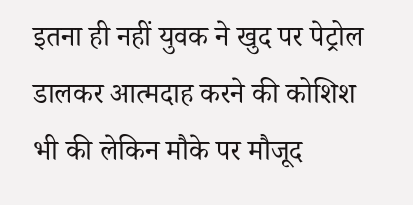इतना ही नहीं युवक ने खुद पर पेट्रोल डालकर आत्मदाह करने की कोशिश भी की लेकिन मौके पर मौजूद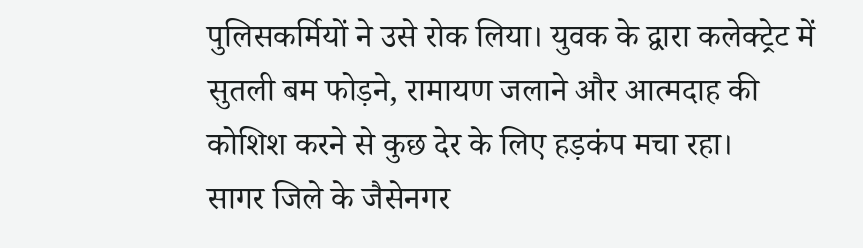पुलिसकर्मियों ने उसे रोक लिया। युवक के द्वारा कलेक्ट्रेट में सुतली बम फोड़ने, रामायण जलाने और आत्मदाह की कोशिश करने से कुछ देर के लिए हड़कंप मचा रहा।
सागर जिले के जैसेनगर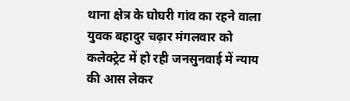थाना क्षेत्र के घोघरी गांव का रहने वाला युवक बहादुर चढ़ार मंगलवार को कलेक्ट्रेट में हो रही जनसुनवाई में न्याय की आस लेकर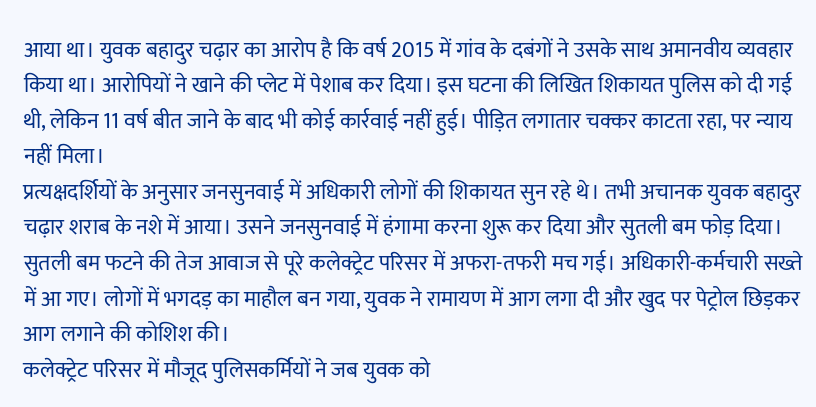आया था। युवक बहादुर चढ़ार का आरोप है कि वर्ष 2015 में गांव के दबंगों ने उसके साथ अमानवीय व्यवहार किया था। आरोपियों ने खाने की प्लेट में पेशाब कर दिया। इस घटना की लिखित शिकायत पुलिस को दी गई थी, लेकिन 11 वर्ष बीत जाने के बाद भी कोई कार्रवाई नहीं हुई। पीड़ित लगातार चक्कर काटता रहा, पर न्याय नहीं मिला।
प्रत्यक्षदर्शियों के अनुसार जनसुनवाई में अधिकारी लोगों की शिकायत सुन रहे थे। तभी अचानक युवक बहादुर चढ़ार शराब के नशे में आया। उसने जनसुनवाई में हंगामा करना शुरू कर दिया और सुतली बम फोड़ दिया। सुतली बम फटने की तेज आवाज से पूरे कलेक्ट्रेट परिसर में अफरा-तफरी मच गई। अधिकारी-कर्मचारी सख्ते में आ गए। लोगों में भगदड़ का माहौल बन गया, युवक ने रामायण में आग लगा दी और खुद पर पेट्रोल छिड़कर आग लगाने की कोशिश की।
कलेक्ट्रेट परिसर में मौजूद पुलिसकर्मियों ने जब युवक को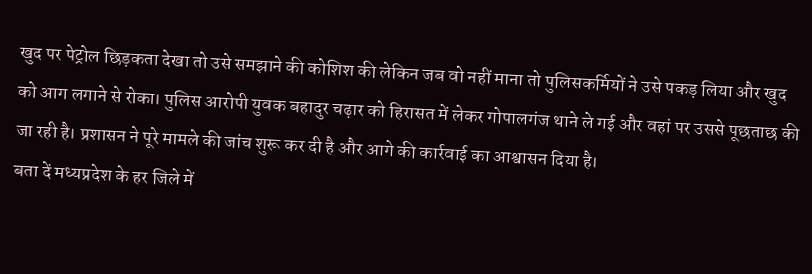खुद पर पेट्रोल छिड़कता देखा तो उसे समझाने की कोशिश की लेकिन जब वो नहीं माना तो पुलिसकर्मियों ने उसे पकड़ लिया और खुद को आग लगाने से रोका। पुलिस आरोपी युवक बहादुर चढ़ार को हिरासत में लेकर गोपालगंज थाने ले गई और वहां पर उससे पूछताछ की जा रही है। प्रशासन ने पूरे मामले की जांच शुरू कर दी है और आगे की कार्रवाई का आश्वासन दिया है।
बता दें मध्यप्रदेश के हर जिले में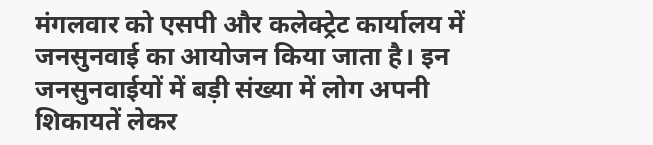मंगलवार को एसपी और कलेक्ट्रेट कार्यालय में जनसुनवाई का आयोजन किया जाता है। इन जनसुनवाईयों में बड़ी संख्या में लोग अपनी शिकायतें लेकर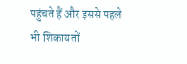पहुंचते हैं और इससे पहले भी शिकायतों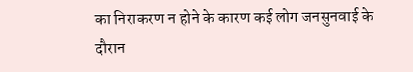का निराकरण न होने के कारण कई लोग जनसुनवाई के दौरान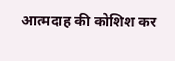आत्मदाह की कोशिश कर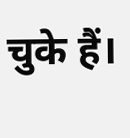चुके हैं।